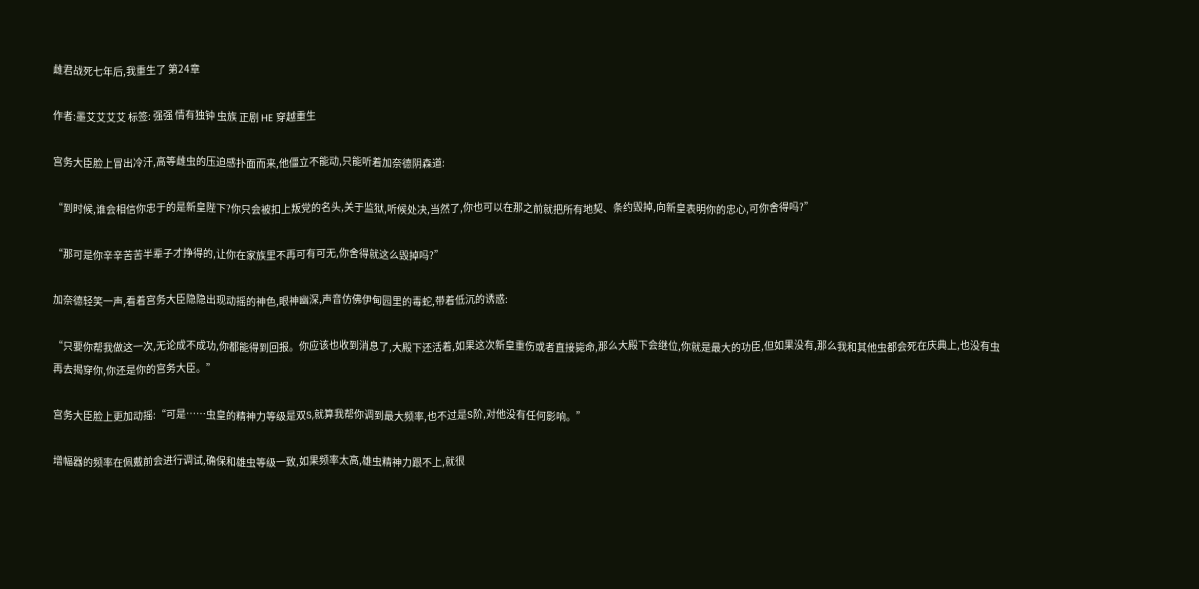雌君战死七年后,我重生了 第24章

作者:墨艾艾艾艾 标签: 强强 情有独钟 虫族 正剧 HE 穿越重生

宫务大臣脸上冒出冷汗,高等雌虫的压迫感扑面而来,他僵立不能动,只能听着加奈德阴森道:

“到时候,谁会相信你忠于的是新皇陛下?你只会被扣上叛党的名头,关于监狱,听候处决,当然了,你也可以在那之前就把所有地契、条约毁掉,向新皇表明你的忠心,可你舍得吗?”

“那可是你辛辛苦苦半辈子才挣得的,让你在家族里不再可有可无,你舍得就这么毁掉吗?”

加奈德轻笑一声,看着宫务大臣隐隐出现动摇的神色,眼神幽深,声音仿佛伊甸园里的毒蛇,带着低沉的诱惑:

“只要你帮我做这一次,无论成不成功,你都能得到回报。你应该也收到消息了,大殿下还活着,如果这次新皇重伤或者直接毙命,那么大殿下会继位,你就是最大的功臣,但如果没有,那么我和其他虫都会死在庆典上,也没有虫再去揭穿你,你还是你的宫务大臣。”

宫务大臣脸上更加动摇:“可是……虫皇的精神力等级是双S,就算我帮你调到最大频率,也不过是S阶,对他没有任何影响。”

增幅器的频率在佩戴前会进行调试,确保和雄虫等级一致,如果频率太高,雄虫精神力跟不上,就很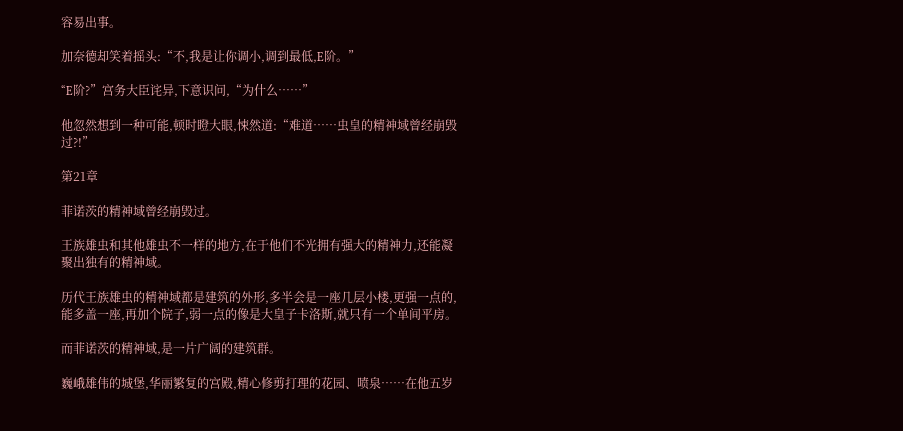容易出事。

加奈德却笑着摇头:“不,我是让你调小,调到最低,E阶。”

“E阶?”宫务大臣诧异,下意识问,“为什么……”

他忽然想到一种可能,顿时瞪大眼,悚然道:“难道……虫皇的精神域曾经崩毁过?!”

第21章

菲诺茨的精神域曾经崩毁过。

王族雄虫和其他雄虫不一样的地方,在于他们不光拥有强大的精神力,还能凝聚出独有的精神域。

历代王族雄虫的精神域都是建筑的外形,多半会是一座几层小楼,更强一点的,能多盖一座,再加个院子,弱一点的像是大皇子卡洛斯,就只有一个单间平房。

而菲诺茨的精神域,是一片广阔的建筑群。

巍峨雄伟的城堡,华丽繁复的宫殿,精心修剪打理的花园、喷泉……在他五岁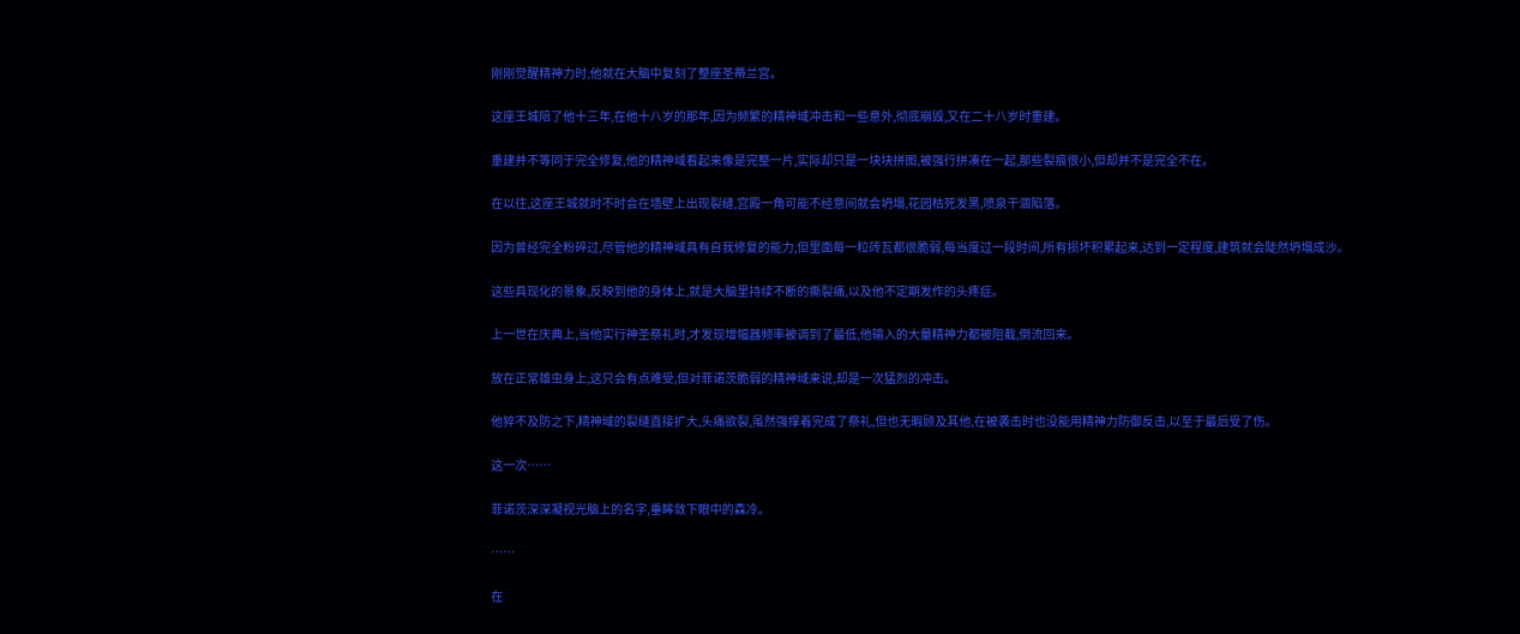刚刚觉醒精神力时,他就在大脑中复刻了整座圣蒂兰宫。

这座王城陪了他十三年,在他十八岁的那年,因为频繁的精神域冲击和一些意外,彻底崩毁,又在二十八岁时重建。

重建并不等同于完全修复,他的精神域看起来像是完整一片,实际却只是一块块拼图,被强行拼凑在一起,那些裂痕很小,但却并不是完全不在。

在以往,这座王城就时不时会在墙壁上出现裂缝,宫殿一角可能不经意间就会坍塌,花园枯死发黑,喷泉干涸陷落。

因为曾经完全粉碎过,尽管他的精神域具有自我修复的能力,但里面每一粒砖瓦都很脆弱,每当度过一段时间,所有损坏积累起来,达到一定程度,建筑就会陡然坍塌成沙。

这些具现化的景象,反映到他的身体上,就是大脑里持续不断的撕裂痛,以及他不定期发作的头疼症。

上一世在庆典上,当他实行神圣祭礼时,才发现增幅器频率被调到了最低,他输入的大量精神力都被阻截,倒流回来。

放在正常雄虫身上,这只会有点难受,但对菲诺茨脆弱的精神域来说,却是一次猛烈的冲击。

他猝不及防之下,精神域的裂缝直接扩大,头痛欲裂,虽然强撑着完成了祭礼,但也无暇顾及其他,在被袭击时也没能用精神力防御反击,以至于最后受了伤。

这一次……

菲诺茨深深凝视光脑上的名字,垂眸敛下眼中的森冷。

……

在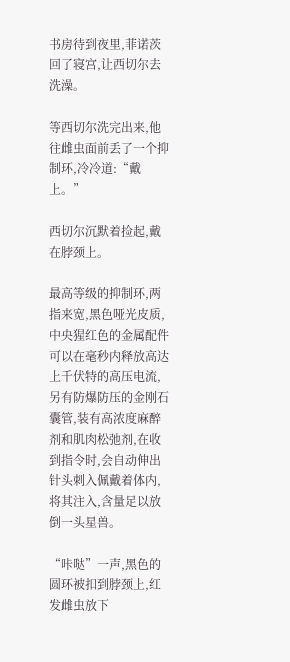书房待到夜里,菲诺茨回了寝宫,让西切尔去洗澡。

等西切尔洗完出来,他往雌虫面前丢了一个抑制环,冷冷道:“戴上。”

西切尔沉默着捡起,戴在脖颈上。

最高等级的抑制环,两指来宽,黑色哑光皮质,中央猩红色的金属配件可以在毫秒内释放高达上千伏特的高压电流,另有防爆防压的金刚石囊管,装有高浓度麻醉剂和肌肉松弛剂,在收到指令时,会自动伸出针头刺入佩戴着体内,将其注入,含量足以放倒一头星兽。

“咔哒”一声,黑色的圆环被扣到脖颈上,红发雌虫放下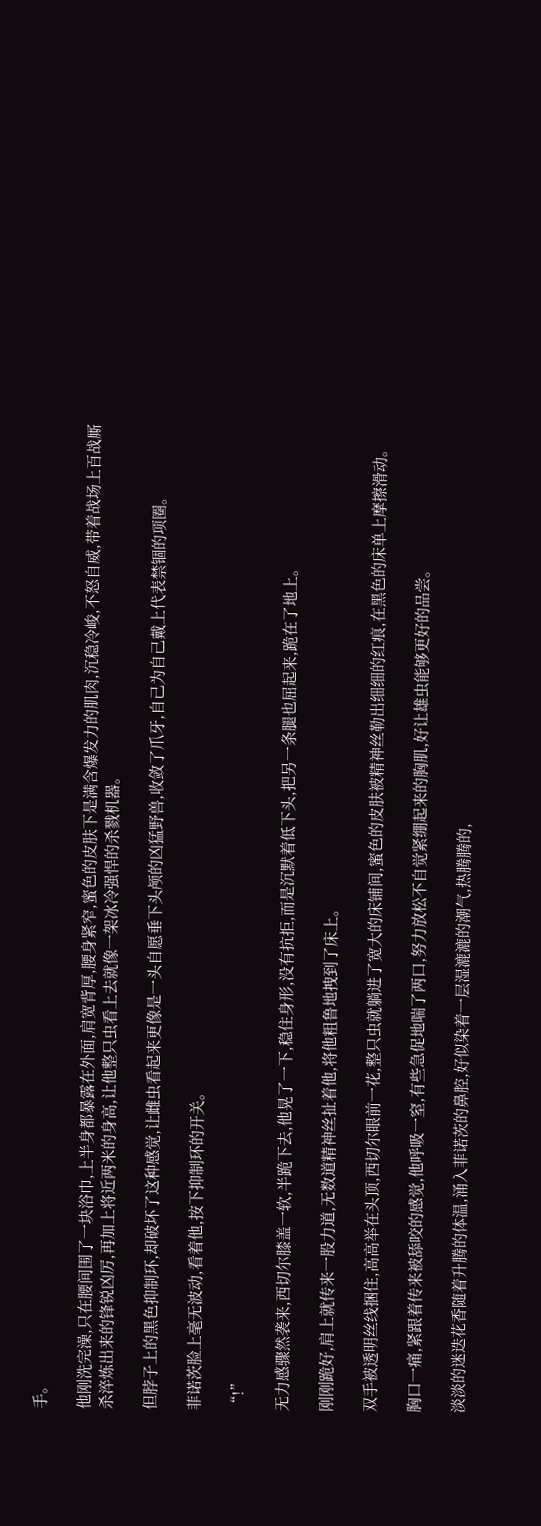手。

他刚洗完澡,只在腰间围了一块浴巾,上半身都暴露在外面,肩宽背厚,腰身紧窄,蜜色的皮肤下是满含爆发力的肌肉,沉稳冷峻,不怒自威,带着战场上百战厮杀淬炼出来的锋锐凶厉,再加上将近两米的身高,让他整只虫看上去就像一架冰冷强悍的杀戮机器。

但脖子上的黑色抑制环,却破坏了这种感觉,让雌虫看起来更像是一头自愿垂下头颅的凶猛野兽,收敛了爪牙,自己为自己戴上代表禁锢的项圈。

菲诺茨脸上毫无波动,看着他,按下抑制环的开关。

“!”

无力感骤然袭来,西切尔膝盖一软,半跪下去,他晃了一下,稳住身形,没有抗拒,而是沉默着低下头,把另一条腿也屈起来,跪在了地上。

刚刚跪好,肩上就传来一股力道,无数道精神丝扯着他,将他粗鲁地拽到了床上。

双手被透明丝线捆住,高高举在头顶,西切尔眼前一花,整只虫就躺进了宽大的床铺间,蜜色的皮肤被精神丝勒出细细的红痕,在黑色的床单上摩擦滑动。

胸口一痛,紧跟着传来被舔咬的感觉,他呼吸一窒,有些急促地喘了两口,努力放松不自觉紧绷起来的胸肌,好让雄虫能够更好的品尝。

淡淡的迷迭花香随着升腾的体温,涌入菲诺茨的鼻腔,好似染着一层湿漉漉的潮气,热腾腾的,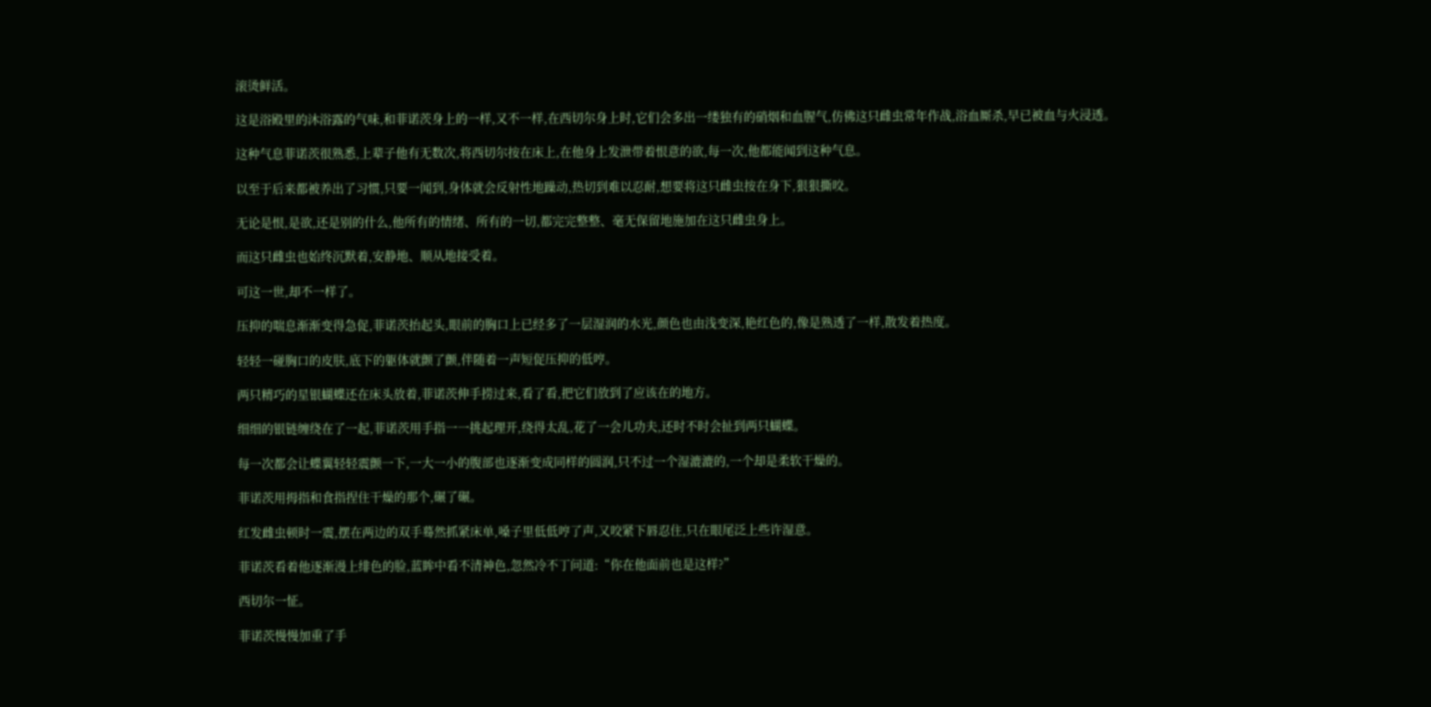滚烫鲜活。

这是浴殿里的沐浴露的气味,和菲诺茨身上的一样,又不一样,在西切尔身上时,它们会多出一缕独有的硝烟和血腥气,仿佛这只雌虫常年作战,浴血厮杀,早已被血与火浸透。

这种气息菲诺茨很熟悉,上辈子他有无数次,将西切尔按在床上,在他身上发泄带着恨意的欲,每一次,他都能闻到这种气息。

以至于后来都被养出了习惯,只要一闻到,身体就会反射性地躁动,热切到难以忍耐,想要将这只雌虫按在身下,狠狠撕咬。

无论是恨,是欲,还是别的什么,他所有的情绪、所有的一切,都完完整整、毫无保留地施加在这只雌虫身上。

而这只雌虫也始终沉默着,安静地、顺从地接受着。

可这一世,却不一样了。

压抑的喘息渐渐变得急促,菲诺茨抬起头,眼前的胸口上已经多了一层湿润的水光,颜色也由浅变深,艳红色的,像是熟透了一样,散发着热度。

轻轻一碰胸口的皮肤,底下的躯体就颤了颤,伴随着一声短促压抑的低哼。

两只精巧的星银蝴蝶还在床头放着,菲诺茨伸手捞过来,看了看,把它们放到了应该在的地方。

细细的银链缠绕在了一起,菲诺茨用手指一一挑起理开,绕得太乱,花了一会儿功夫,还时不时会扯到两只蝴蝶。

每一次都会让蝶翼轻轻震颤一下,一大一小的腹部也逐渐变成同样的圆润,只不过一个湿漉漉的,一个却是柔软干燥的。

菲诺茨用拇指和食指捏住干燥的那个,碾了碾。

红发雌虫顿时一震,摆在两边的双手蓦然抓紧床单,嗓子里低低哼了声,又咬紧下唇忍住,只在眼尾泛上些许湿意。

菲诺茨看着他逐渐漫上绯色的脸,蓝眸中看不清神色,忽然冷不丁问道:“你在他面前也是这样?”

西切尔一怔。

菲诺茨慢慢加重了手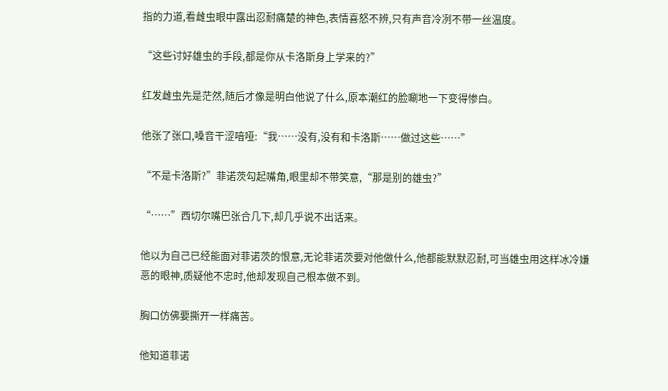指的力道,看雌虫眼中露出忍耐痛楚的神色,表情喜怒不辨,只有声音冷冽不带一丝温度。

“这些讨好雄虫的手段,都是你从卡洛斯身上学来的?”

红发雌虫先是茫然,随后才像是明白他说了什么,原本潮红的脸唰地一下变得惨白。

他张了张口,嗓音干涩喑哑:“我……没有,没有和卡洛斯……做过这些……”

“不是卡洛斯?”菲诺茨勾起嘴角,眼里却不带笑意,“那是别的雄虫?”

“……”西切尔嘴巴张合几下,却几乎说不出话来。

他以为自己已经能面对菲诺茨的恨意,无论菲诺茨要对他做什么,他都能默默忍耐,可当雄虫用这样冰冷嫌恶的眼神,质疑他不忠时,他却发现自己根本做不到。

胸口仿佛要撕开一样痛苦。

他知道菲诺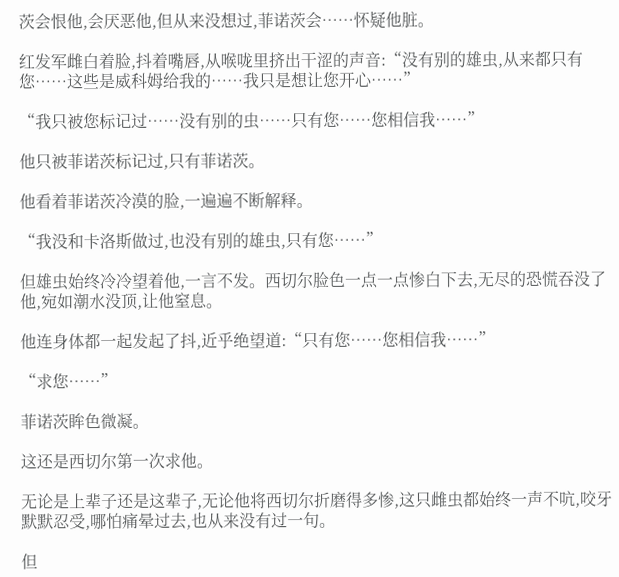茨会恨他,会厌恶他,但从来没想过,菲诺茨会……怀疑他脏。

红发军雌白着脸,抖着嘴唇,从喉咙里挤出干涩的声音:“没有别的雄虫,从来都只有您……这些是威科姆给我的……我只是想让您开心……”

“我只被您标记过……没有别的虫……只有您……您相信我……”

他只被菲诺茨标记过,只有菲诺茨。

他看着菲诺茨冷漠的脸,一遍遍不断解释。

“我没和卡洛斯做过,也没有别的雄虫,只有您……”

但雄虫始终冷冷望着他,一言不发。西切尔脸色一点一点惨白下去,无尽的恐慌吞没了他,宛如潮水没顶,让他窒息。

他连身体都一起发起了抖,近乎绝望道:“只有您……您相信我……”

“求您……”

菲诺茨眸色微凝。

这还是西切尔第一次求他。

无论是上辈子还是这辈子,无论他将西切尔折磨得多惨,这只雌虫都始终一声不吭,咬牙默默忍受,哪怕痛晕过去,也从来没有过一句。

但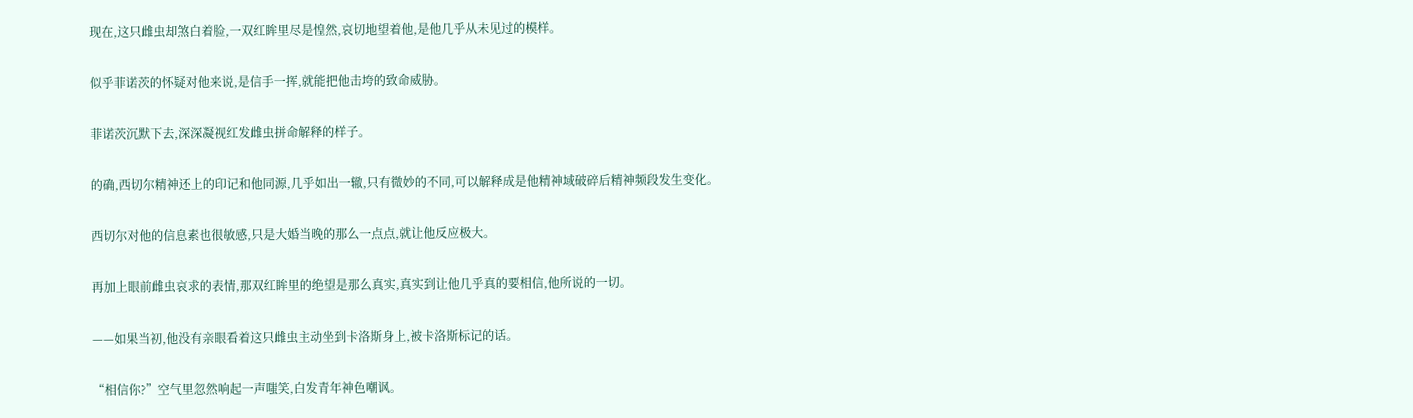现在,这只雌虫却煞白着脸,一双红眸里尽是惶然,哀切地望着他,是他几乎从未见过的模样。

似乎菲诺茨的怀疑对他来说,是信手一挥,就能把他击垮的致命威胁。

菲诺茨沉默下去,深深凝视红发雌虫拼命解释的样子。

的确,西切尔精神还上的印记和他同源,几乎如出一辙,只有微妙的不同,可以解释成是他精神域破碎后精神频段发生变化。

西切尔对他的信息素也很敏感,只是大婚当晚的那么一点点,就让他反应极大。

再加上眼前雌虫哀求的表情,那双红眸里的绝望是那么真实,真实到让他几乎真的要相信,他所说的一切。

——如果当初,他没有亲眼看着这只雌虫主动坐到卡洛斯身上,被卡洛斯标记的话。

“相信你?”空气里忽然响起一声嗤笑,白发青年神色嘲讽。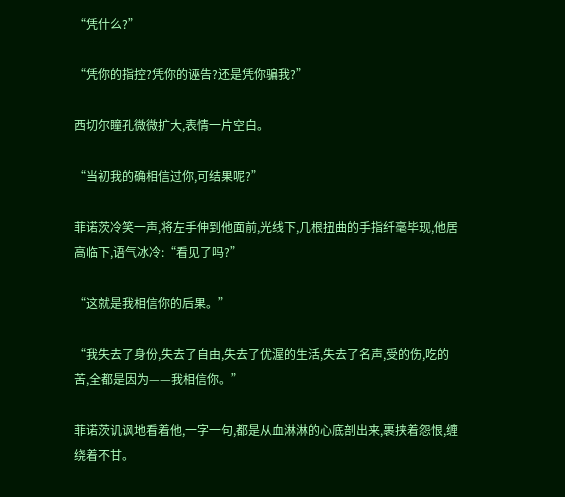“凭什么?”

“凭你的指控?凭你的诬告?还是凭你骗我?”

西切尔瞳孔微微扩大,表情一片空白。

“当初我的确相信过你,可结果呢?”

菲诺茨冷笑一声,将左手伸到他面前,光线下,几根扭曲的手指纤毫毕现,他居高临下,语气冰冷:“看见了吗?”

“这就是我相信你的后果。”

“我失去了身份,失去了自由,失去了优渥的生活,失去了名声,受的伤,吃的苦,全都是因为——我相信你。”

菲诺茨讥讽地看着他,一字一句,都是从血淋淋的心底剖出来,裹挟着怨恨,缠绕着不甘。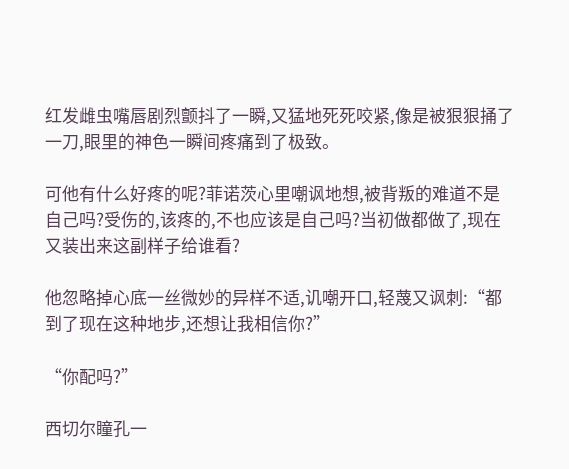红发雌虫嘴唇剧烈颤抖了一瞬,又猛地死死咬紧,像是被狠狠捅了一刀,眼里的神色一瞬间疼痛到了极致。

可他有什么好疼的呢?菲诺茨心里嘲讽地想,被背叛的难道不是自己吗?受伤的,该疼的,不也应该是自己吗?当初做都做了,现在又装出来这副样子给谁看?

他忽略掉心底一丝微妙的异样不适,讥嘲开口,轻蔑又讽刺:“都到了现在这种地步,还想让我相信你?”

“你配吗?”

西切尔瞳孔一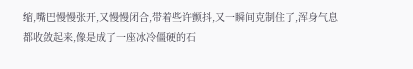缩,嘴巴慢慢张开,又慢慢闭合,带着些许颤抖,又一瞬间克制住了,浑身气息都收敛起来,像是成了一座冰冷僵硬的石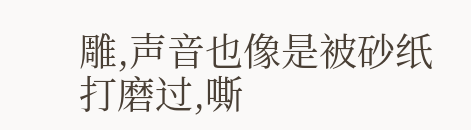雕,声音也像是被砂纸打磨过,嘶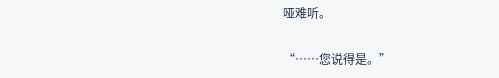哑难听。

“……您说得是。”